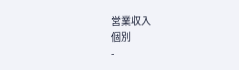営業収入
個別
-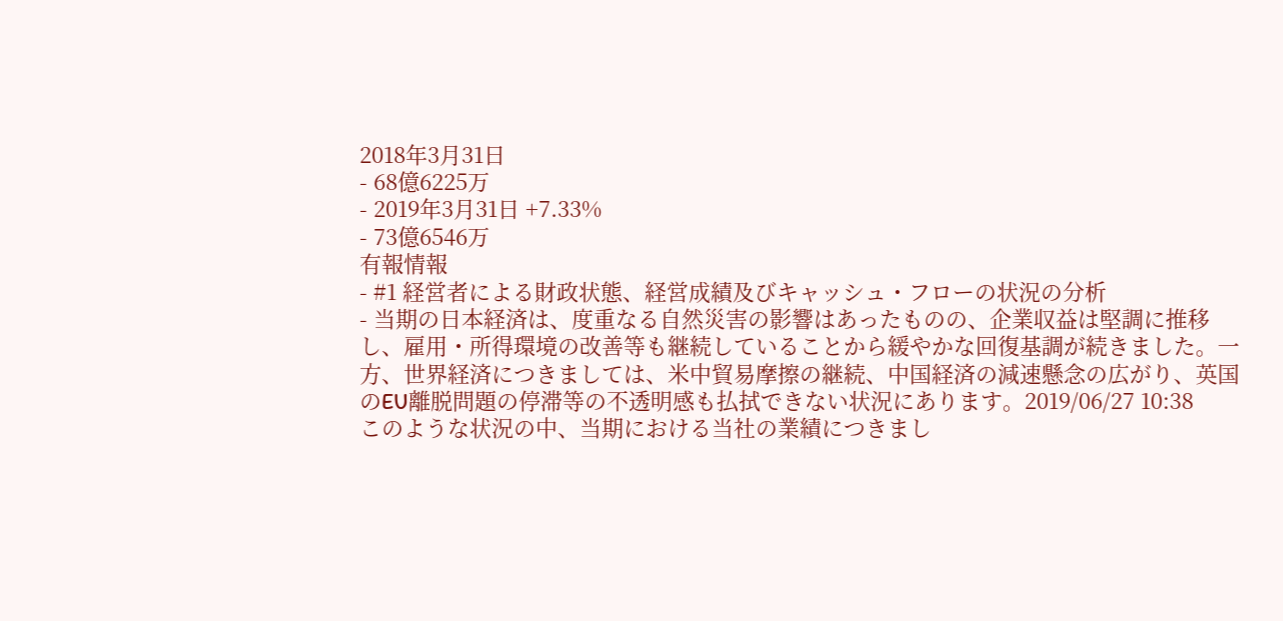2018年3月31日
- 68億6225万
- 2019年3月31日 +7.33%
- 73億6546万
有報情報
- #1 経営者による財政状態、経営成績及びキャッシュ・フローの状況の分析
- 当期の日本経済は、度重なる自然災害の影響はあったものの、企業収益は堅調に推移し、雇用・所得環境の改善等も継続していることから緩やかな回復基調が続きました。一方、世界経済につきましては、米中貿易摩擦の継続、中国経済の減速懸念の広がり、英国のEU離脱問題の停滞等の不透明感も払拭できない状況にあります。2019/06/27 10:38
このような状況の中、当期における当社の業績につきまし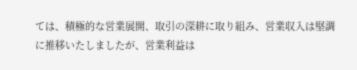ては、積極的な営業展開、取引の深耕に取り組み、営業収入は堅調に推移いたしましたが、営業利益は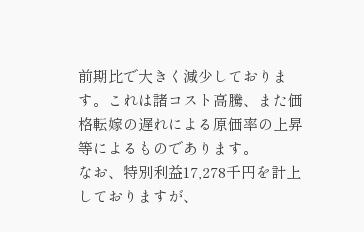前期比で大きく減少しております。これは諸コスト高騰、また価格転嫁の遅れによる原価率の上昇等によるものであります。
なお、特別利益17,278千円を計上しておりますが、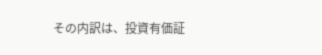その内訳は、投資有価証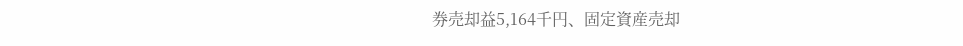券売却益5,164千円、固定資産売却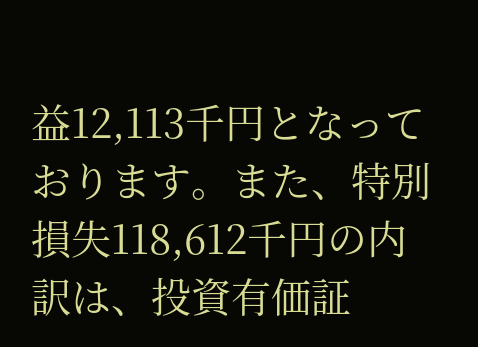益12,113千円となっております。また、特別損失118,612千円の内訳は、投資有価証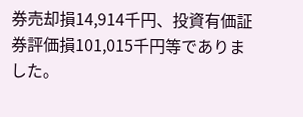券売却損14,914千円、投資有価証券評価損101,015千円等でありました。